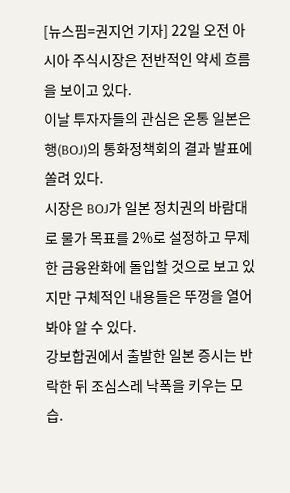[뉴스핌=권지언 기자] 22일 오전 아시아 주식시장은 전반적인 약세 흐름을 보이고 있다.
이날 투자자들의 관심은 온통 일본은행(BOJ)의 통화정책회의 결과 발표에 쏠려 있다.
시장은 BOJ가 일본 정치권의 바람대로 물가 목표를 2%로 설정하고 무제한 금융완화에 돌입할 것으로 보고 있지만 구체적인 내용들은 뚜껑을 열어봐야 알 수 있다.
강보합권에서 출발한 일본 증시는 반락한 뒤 조심스레 낙폭을 키우는 모습.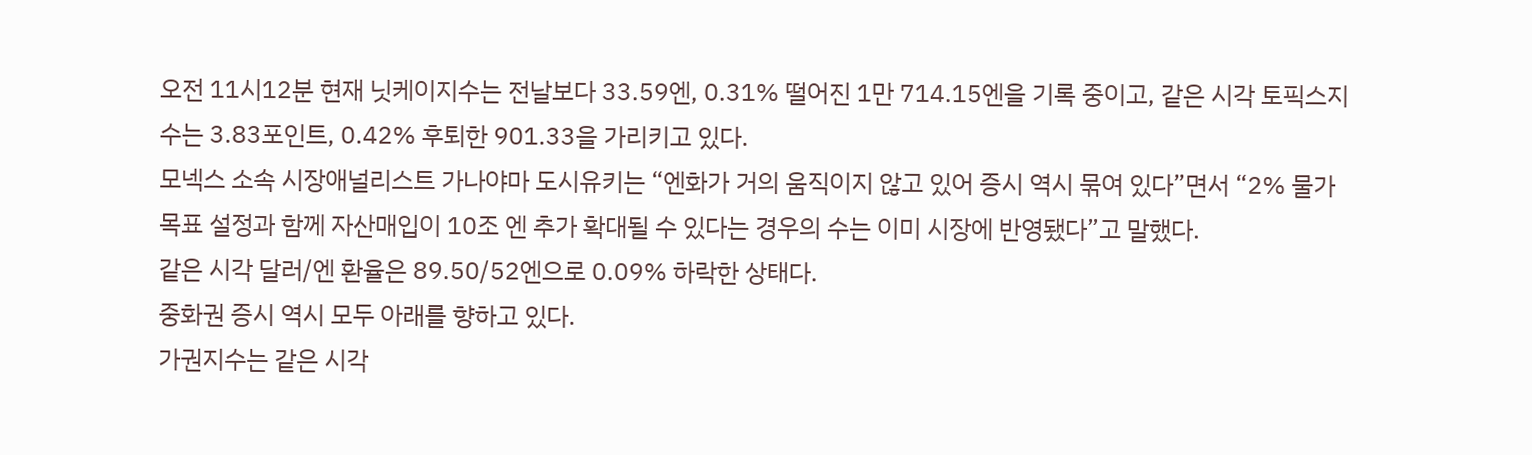오전 11시12분 현재 닛케이지수는 전날보다 33.59엔, 0.31% 떨어진 1만 714.15엔을 기록 중이고, 같은 시각 토픽스지수는 3.83포인트, 0.42% 후퇴한 901.33을 가리키고 있다.
모넥스 소속 시장애널리스트 가나야마 도시유키는 “엔화가 거의 움직이지 않고 있어 증시 역시 묶여 있다”면서 “2% 물가목표 설정과 함께 자산매입이 10조 엔 추가 확대될 수 있다는 경우의 수는 이미 시장에 반영됐다”고 말했다.
같은 시각 달러/엔 환율은 89.50/52엔으로 0.09% 하락한 상태다.
중화권 증시 역시 모두 아래를 향하고 있다.
가권지수는 같은 시각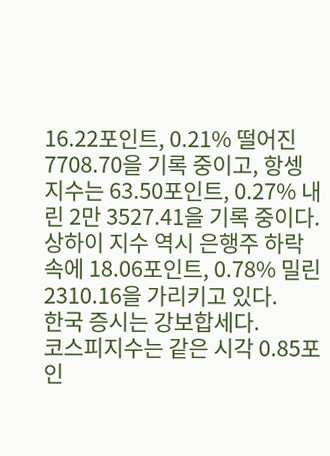16.22포인트, 0.21% 떨어진 7708.70을 기록 중이고, 항셍지수는 63.50포인트, 0.27% 내린 2만 3527.41을 기록 중이다.
상하이 지수 역시 은행주 하락 속에 18.06포인트, 0.78% 밀린 2310.16을 가리키고 있다.
한국 증시는 강보합세다.
코스피지수는 같은 시각 0.85포인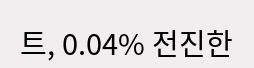트, 0.04% 전진한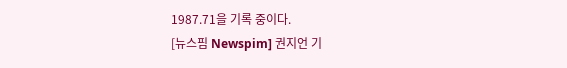1987.71을 기록 중이다.
[뉴스핌 Newspim] 권지언 기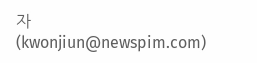자 (kwonjiun@newspim.com)